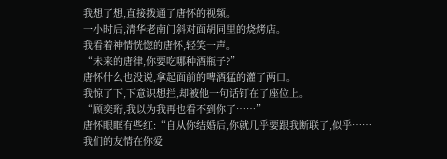我想了想,直接拨通了唐怀的视频。
一小时后,清华老南门斜对面胡同里的烧烤店。
我看着神情恍惚的唐怀,轻笑一声。
“未来的唐律,你要吃哪种酒瓶子?”
唐怀什么也没说,拿起面前的啤酒猛的灌了两口。
我惊了下,下意识想拦,却被他一句话钉在了座位上。
“顾奕珩,我以为我再也看不到你了……”
唐怀眼眶有些红:“自从你结婚后,你就几乎要跟我断联了,似乎……我们的友情在你爱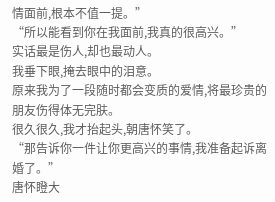情面前,根本不值一提。”
“所以能看到你在我面前,我真的很高兴。”
实话最是伤人,却也最动人。
我垂下眼,掩去眼中的泪意。
原来我为了一段随时都会变质的爱情,将最珍贵的朋友伤得体无完肤。
很久很久,我才抬起头,朝唐怀笑了。
“那告诉你一件让你更高兴的事情,我准备起诉离婚了。”
唐怀瞪大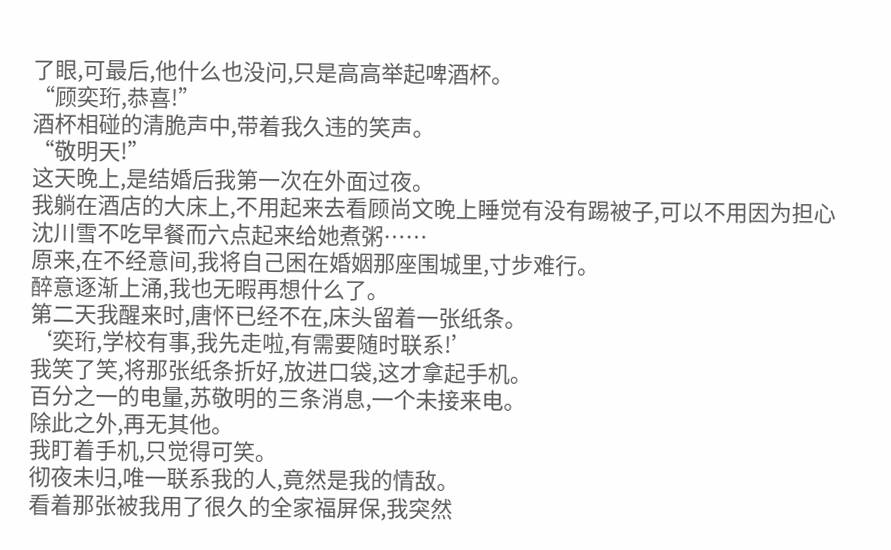了眼,可最后,他什么也没问,只是高高举起啤酒杯。
“顾奕珩,恭喜!”
酒杯相碰的清脆声中,带着我久违的笑声。
“敬明天!”
这天晚上,是结婚后我第一次在外面过夜。
我躺在酒店的大床上,不用起来去看顾尚文晚上睡觉有没有踢被子,可以不用因为担心沈川雪不吃早餐而六点起来给她煮粥……
原来,在不经意间,我将自己困在婚姻那座围城里,寸步难行。
醉意逐渐上涌,我也无暇再想什么了。
第二天我醒来时,唐怀已经不在,床头留着一张纸条。
‘奕珩,学校有事,我先走啦,有需要随时联系!’
我笑了笑,将那张纸条折好,放进口袋,这才拿起手机。
百分之一的电量,苏敬明的三条消息,一个未接来电。
除此之外,再无其他。
我盯着手机,只觉得可笑。
彻夜未归,唯一联系我的人,竟然是我的情敌。
看着那张被我用了很久的全家福屏保,我突然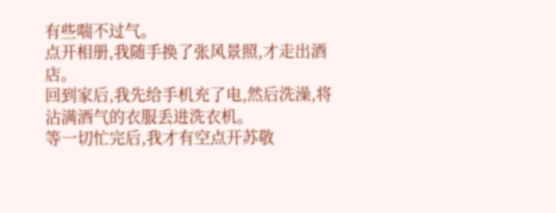有些喘不过气。
点开相册,我随手换了张风景照,才走出酒店。
回到家后,我先给手机充了电,然后洗澡,将沾满酒气的衣服丢进洗衣机。
等一切忙完后,我才有空点开苏敬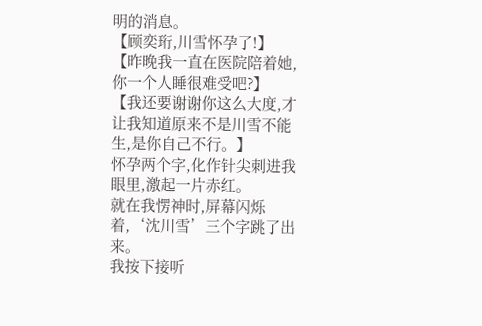明的消息。
【顾奕珩,川雪怀孕了!】
【昨晚我一直在医院陪着她,你一个人睡很难受吧?】
【我还要谢谢你这么大度,才让我知道原来不是川雪不能生,是你自己不行。】
怀孕两个字,化作针尖刺进我眼里,激起一片赤红。
就在我愣神时,屏幕闪烁着,‘沈川雪’三个字跳了出来。
我按下接听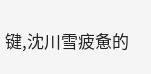键,沈川雪疲惫的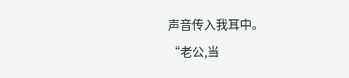声音传入我耳中。
“老公,当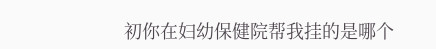初你在妇幼保健院帮我挂的是哪个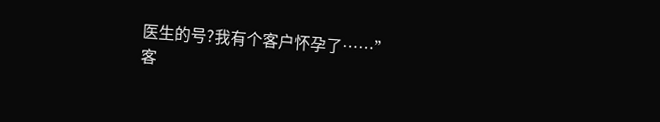医生的号?我有个客户怀孕了……”
客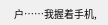户……我握着手机,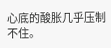心底的酸胀几乎压制不住。